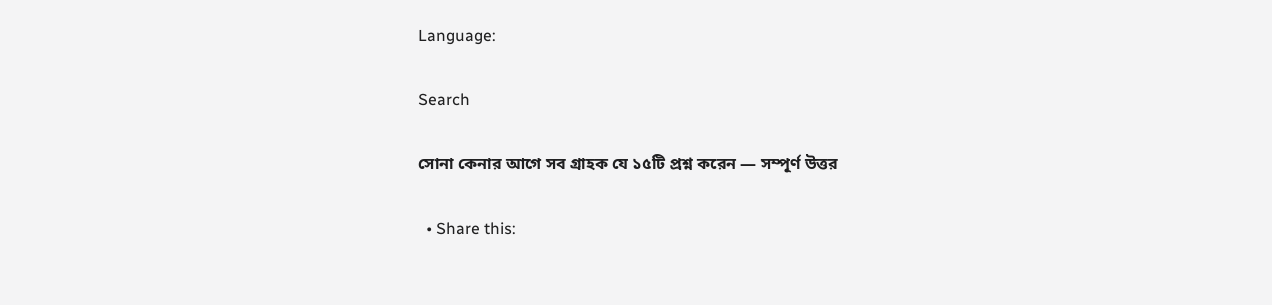Language:

Search

সোনা কেনার আগে সব গ্রাহক যে ১৫টি প্রশ্ন করেন — সম্পূর্ণ উত্তর

  • Share this: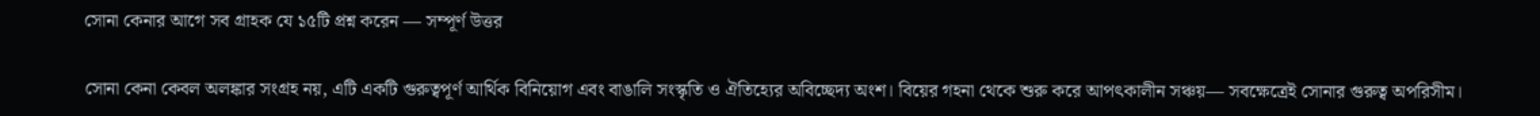সোনা কেনার আগে সব গ্রাহক যে ১৫টি প্রশ্ন করেন — সম্পূর্ণ উত্তর

সোনা কেনা কেবল অলঙ্কার সংগ্রহ নয়, এটি একটি গুরুত্বপূর্ণ আর্থিক বিনিয়োগ এবং বাঙালি সংস্কৃতি ও ঐতিহ্যের অবিচ্ছেদ্য অংশ। বিয়ের গহনা থেকে শুরু করে আপৎকালীন সঞ্চয়— সবক্ষেত্রেই সোনার গুরুত্ব অপরিসীম।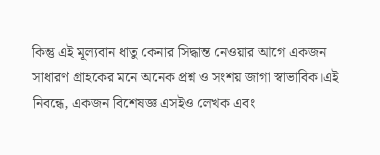কিন্তু এই মূল্যবান ধাতু কেনার সিদ্ধান্ত নেওয়ার আগে একজন সাধারণ গ্রাহকের মনে অনেক প্রশ্ন ও সংশয় জাগা স্বাভাবিক।এই নিবন্ধে, একজন বিশেষজ্ঞ এসইও লেখক এবং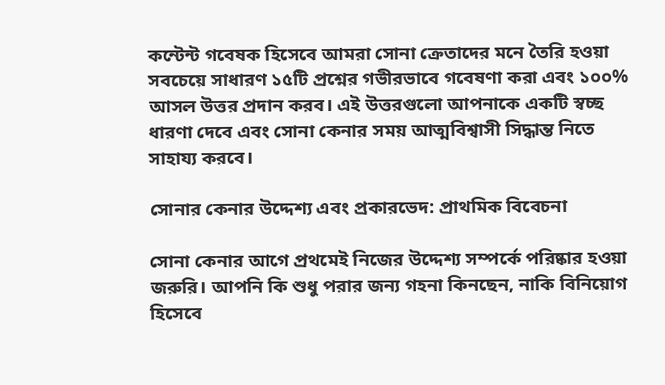কন্টেন্ট গবেষক হিসেবে আমরা সোনা ক্রেতাদের মনে তৈরি হওয়া সবচেয়ে সাধারণ ১৫টি প্রশ্নের গভীরভাবে গবেষণা করা এবং ১০০% আসল উত্তর প্রদান করব। এই উত্তরগুলো আপনাকে একটি স্বচ্ছ ধারণা দেবে এবং সোনা কেনার সময় আত্মবিশ্বাসী সিদ্ধান্ত নিতে সাহায্য করবে।

সোনার কেনার উদ্দেশ্য এবং প্রকারভেদ: প্রাথমিক বিবেচনা

সোনা কেনার আগে প্রথমেই নিজের উদ্দেশ্য সম্পর্কে পরিষ্কার হওয়া জরুরি। আপনি কি শুধু পরার জন্য গহনা কিনছেন, নাকি বিনিয়োগ হিসেবে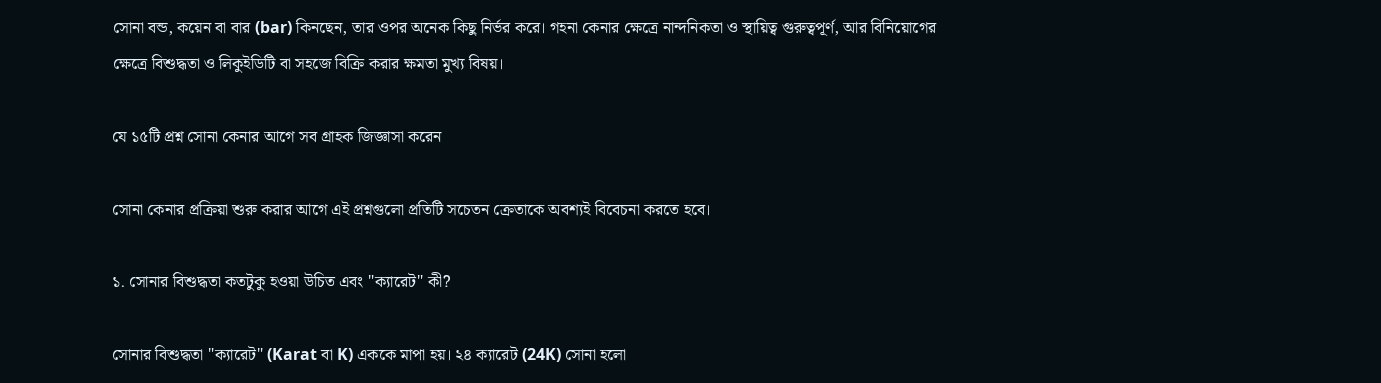সোনা বন্ড, কয়েন বা বার (bar) কিনছেন, তার ওপর অনেক কিছু নির্ভর করে। গহনা কেনার ক্ষেত্রে নান্দনিকতা ও স্থায়িত্ব গুরুত্বপূর্ণ, আর বিনিয়োগের ক্ষেত্রে বিশুদ্ধতা ও লিকুইডিটি বা সহজে বিক্রি করার ক্ষমতা মুখ্য বিষয়।

যে ১৫টি প্রশ্ন সোনা কেনার আগে সব গ্রাহক জিজ্ঞাসা করেন

সোনা কেনার প্রক্রিয়া শুরু করার আগে এই প্রশ্নগুলো প্রতিটি সচেতন ক্রেতাকে অবশ্যই বিবেচনা করতে হবে।

১. সোনার বিশুদ্ধতা কতটুকু হওয়া উচিত এবং "ক্যারেট" কী?

সোনার বিশুদ্ধতা "ক্যারেট" (Karat বা K) এককে মাপা হয়। ২৪ ক্যারেট (24K) সোনা হলো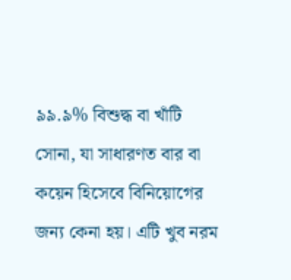৯৯.৯% বিশুদ্ধ বা খাঁটি সোনা, যা সাধারণত বার বা কয়েন হিসেবে বিনিয়োগের জন্য কেনা হয়। এটি খুব নরম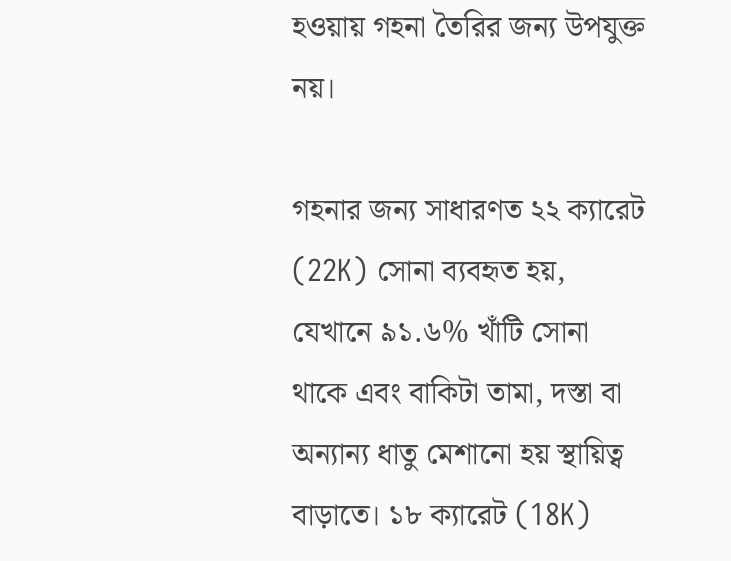হওয়ায় গহনা তৈরির জন্য উপযুক্ত নয়।

গহনার জন্য সাধারণত ২২ ক্যারেট (22K) সোনা ব্যবহৃত হয়, যেখানে ৯১.৬% খাঁটি সোনা থাকে এবং বাকিটা তামা, দস্তা বা অন্যান্য ধাতু মেশানো হয় স্থায়িত্ব বাড়াতে। ১৮ ক্যারেট (18K)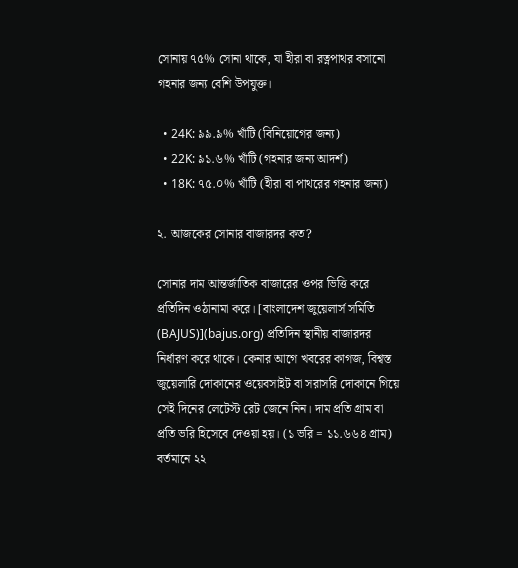সোনায় ৭৫% সোনা থাকে, যা হীরা বা রত্নপাথর বসানো গহনার জন্য বেশি উপযুক্ত।

  • 24K: ৯৯.৯% খাঁটি (বিনিয়োগের জন্য)
  • 22K: ৯১.৬% খাঁটি (গহনার জন্য আদর্শ)
  • 18K: ৭৫.০% খাঁটি (হীরা বা পাথরের গহনার জন্য)

২. আজকের সোনার বাজারদর কত?

সোনার দাম আন্তর্জাতিক বাজারের ওপর ভিত্তি করে প্রতিদিন ওঠানামা করে। [বাংলাদেশ জুয়েলার্স সমিতি (BAJUS)](bajus.org) প্রতিদিন স্থানীয় বাজারদর নির্ধারণ করে থাকে। কেনার আগে খবরের কাগজ, বিশ্বস্ত জুয়েলারি দোকানের ওয়েবসাইট বা সরাসরি দোকানে গিয়ে সেই দিনের লেটেস্ট রেট জেনে নিন। দাম প্রতি গ্রাম বা প্রতি ভরি হিসেবে দেওয়া হয়। (১ ভরি = ১১.৬৬৪ গ্রাম) বর্তমানে ২২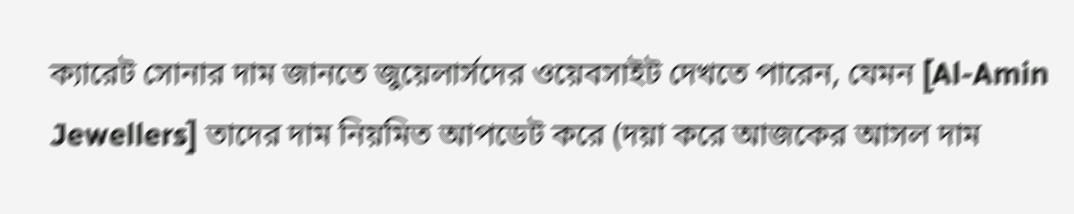ক্যারেট সোনার দাম জানতে জুয়েলার্সদের ওয়েবসাইট দেখতে পারেন, যেমন [Al-Amin Jewellers] তাদের দাম নিয়মিত আপডেট করে (দয়া করে আজকের আসল দাম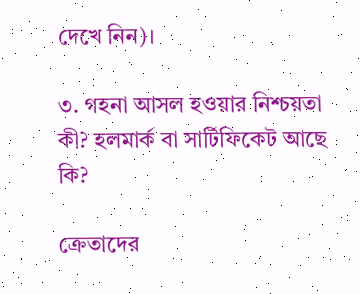দেখে নিন)।

৩. গহনা আসল হওয়ার নিশ্চয়তা কী? হলমার্ক বা সার্টিফিকেট আছে কি?

ক্রেতাদের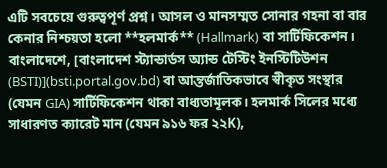এটি সবচেয়ে গুরুত্বপূর্ণ প্রশ্ন। আসল ও মানসম্মত সোনার গহনা বা বার কেনার নিশ্চয়তা হলো **হলমার্ক** (Hallmark) বা সার্টিফিকেশন। বাংলাদেশে, [বাংলাদেশ স্ট্যান্ডার্ডস অ্যান্ড টেস্টিং ইনস্টিটিউশন (BSTI)](bsti.portal.gov.bd) বা আন্তর্জাতিকভাবে স্বীকৃত সংস্থার (যেমন GIA) সার্টিফিকেশন থাকা বাধ্যতামূলক। হলমার্ক সিলের মধ্যে সাধারণত ক্যারেট মান (যেমন ৯১৬ ফর ২২K),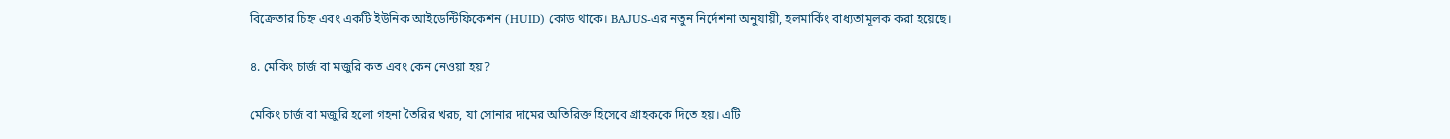বিক্রেতার চিহ্ন এবং একটি ইউনিক আইডেন্টিফিকেশন (HUID) কোড থাকে। BAJUS-এর নতুন নির্দেশনা অনুযায়ী, হলমার্কিং বাধ্যতামূলক করা হয়েছে।

৪. মেকিং চার্জ বা মজুরি কত এবং কেন নেওয়া হয়?

মেকিং চার্জ বা মজুরি হলো গহনা তৈরির খরচ, যা সোনার দামের অতিরিক্ত হিসেবে গ্রাহককে দিতে হয়। এটি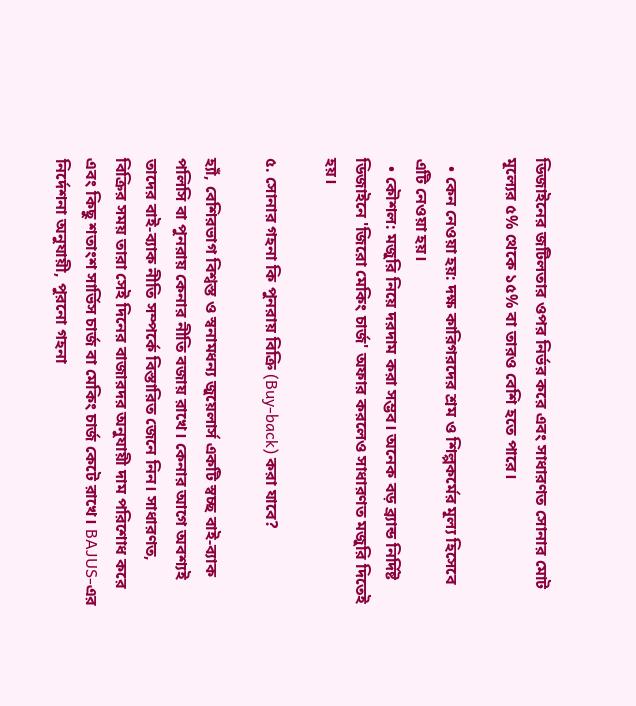ডিজাইনের জটিলতার ওপর নির্ভর করে এবং সাধারণত সোনার মোট মূল্যের ৫% থেকে ১৫% বা তারও বেশি হতে পারে।

  • কেন নেওয়া হয়: দক্ষ কারিগরদের শ্রম ও শিল্পকর্মের মূল্য হিসেবে এটি নেওয়া হয়।
  • কৌশল: মজুরি নিয়ে দরদাম করা সম্ভব। অনেক বড় ব্র্যান্ড নির্দিষ্ট ডিজাইনে 'জিরো মেকিং চার্জ' অফার করলেও সাধারণত মজুরি দিতেই হয়।

৫. সোনার গহনা কি পুনরায় বিক্রি (Buy-back) করা যাবে?

হ্যাঁ, বেশিরভাগ বিশ্বস্ত ও স্বনামধন্য জুয়েলার্স একটি স্বচ্ছ বাই-ব্যাক পলিসি বা পুনরায় কেনার নীতি বজায় রাখে। কেনার আগে অবশ্যই তাদের বাই-ব্যাক নীতি সম্পর্কে বিস্তারিত জেনে নিন। সাধারণত, বিক্রির সময় তারা সেই দিনের বাজারদর অনুযায়ী দাম পরিশোধ করে এবং কিছু শতাংশ সার্ভিস চার্জ বা মেকিং চার্জ কেটে রাখে। BAJUS-এর নির্দেশনা অনুযায়ী, পুরনো গহনা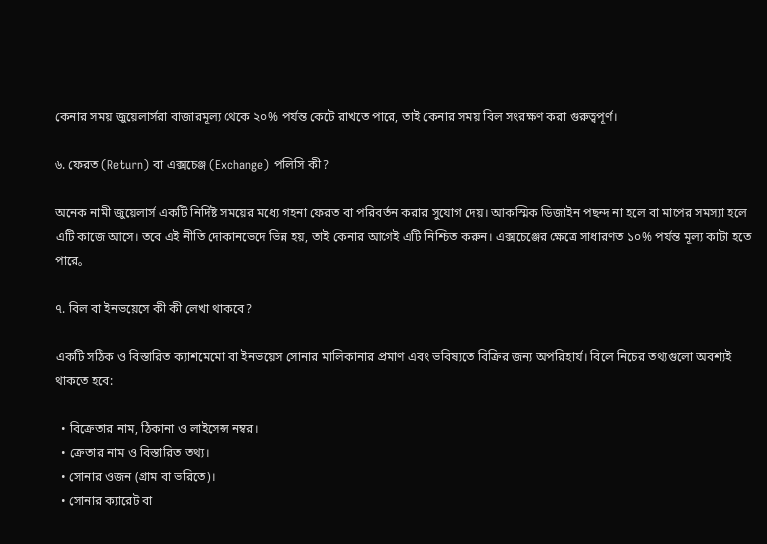কেনার সময় জুয়েলার্সরা বাজারমূল্য থেকে ২০% পর্যন্ত কেটে রাখতে পারে, তাই কেনার সময় বিল সংরক্ষণ করা গুরুত্বপূর্ণ।

৬. ফেরত (Return) বা এক্সচেঞ্জ (Exchange) পলিসি কী?

অনেক নামী জুয়েলার্স একটি নির্দিষ্ট সময়ের মধ্যে গহনা ফেরত বা পরিবর্তন করার সুযোগ দেয়। আকস্মিক ডিজাইন পছন্দ না হলে বা মাপের সমস্যা হলে এটি কাজে আসে। তবে এই নীতি দোকানভেদে ভিন্ন হয়, তাই কেনার আগেই এটি নিশ্চিত করুন। এক্সচেঞ্জের ক্ষেত্রে সাধারণত ১০% পর্যন্ত মূল্য কাটা হতে পারে。

৭. বিল বা ইনভয়েসে কী কী লেখা থাকবে?

একটি সঠিক ও বিস্তারিত ক্যাশমেমো বা ইনভয়েস সোনার মালিকানার প্রমাণ এবং ভবিষ্যতে বিক্রির জন্য অপরিহার্য। বিলে নিচের তথ্যগুলো অবশ্যই থাকতে হবে:

  • বিক্রেতার নাম, ঠিকানা ও লাইসেন্স নম্বর।
  • ক্রেতার নাম ও বিস্তারিত তথ্য।
  • সোনার ওজন (গ্রাম বা ভরিতে)।
  • সোনার ক্যারেট বা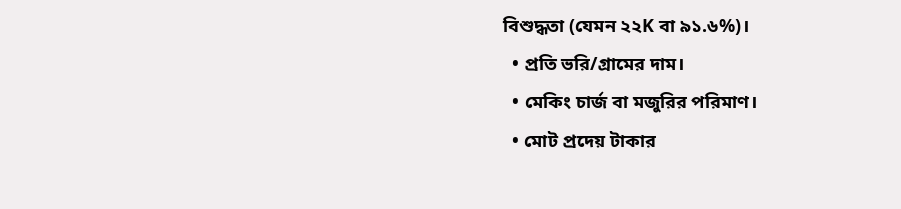বিশুদ্ধতা (যেমন ২২K বা ৯১.৬%)।
  • প্রতি ভরি/গ্রামের দাম।
  • মেকিং চার্জ বা মজুরির পরিমাণ।
  • মোট প্রদেয় টাকার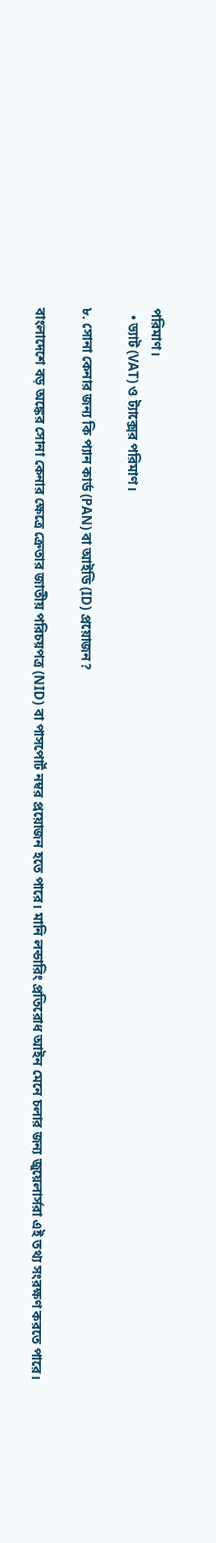পরিমাণ।
  • ভ্যাট (VAT) ও ট্যাক্সের পরিমাণ।

৮. সোনা কেনার জন্য কি প্যান কার্ড (PAN) বা আইডি (ID) প্রয়োজন?

বাংলাদেশে বড় অঙ্কের সোনা কেনার ক্ষেত্রে ক্রেতার জাতীয় পরিচয়পত্র (NID) বা পাসপোর্ট নম্বর প্রয়োজন হতে পারে। মানি লন্ডারিং প্রতিরোধ আইন মেনে চলার জন্য জুয়েলার্সরা এই তথ্য সংরক্ষণ করতে পারে।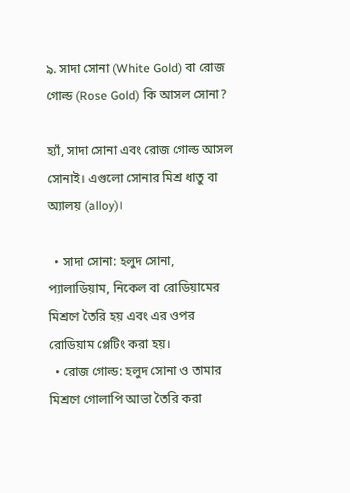৯. সাদা সোনা (White Gold) বা রোজ গোল্ড (Rose Gold) কি আসল সোনা?

হ্যাঁ, সাদা সোনা এবং রোজ গোল্ড আসল সোনাই। এগুলো সোনার মিশ্র ধাতু বা অ্যালয় (alloy)।

  • সাদা সোনা: হলুদ সোনা, প্যালাডিয়াম, নিকেল বা রোডিয়ামের মিশ্রণে তৈরি হয় এবং এর ওপর রোডিয়াম প্লেটিং করা হয়।
  • রোজ গোল্ড: হলুদ সোনা ও তামার মিশ্রণে গোলাপি আভা তৈরি করা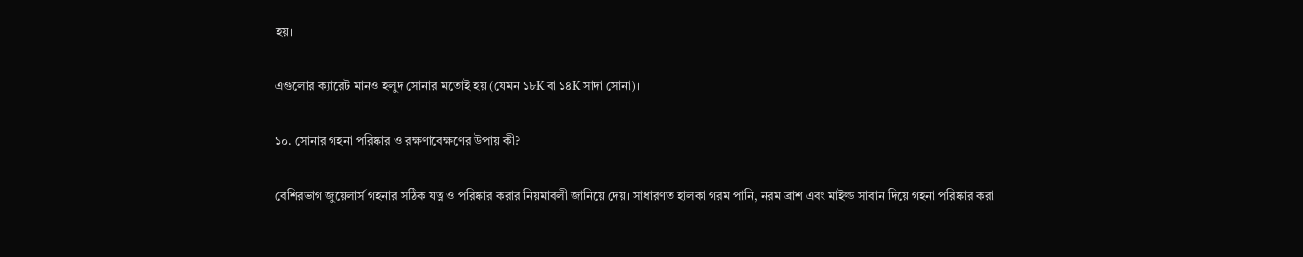হয়।

এগুলোর ক্যারেট মানও হলুদ সোনার মতোই হয় (যেমন ১৮K বা ১৪K সাদা সোনা)।

১০. সোনার গহনা পরিষ্কার ও রক্ষণাবেক্ষণের উপায় কী?

বেশিরভাগ জুয়েলার্স গহনার সঠিক যত্ন ও পরিষ্কার করার নিয়মাবলী জানিয়ে দেয়। সাধারণত হালকা গরম পানি, নরম ব্রাশ এবং মাইল্ড সাবান দিয়ে গহনা পরিষ্কার করা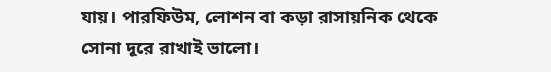যায়। পারফিউম, লোশন বা কড়া রাসায়নিক থেকে সোনা দূরে রাখাই ভালো।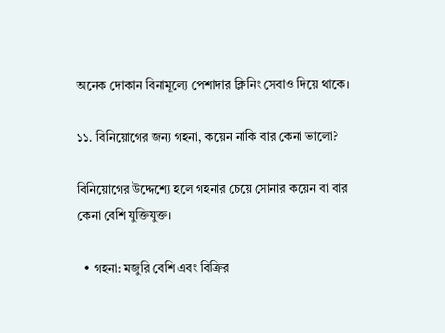অনেক দোকান বিনামূল্যে পেশাদার ক্লিনিং সেবাও দিয়ে থাকে।

১১. বিনিয়োগের জন্য গহনা, কয়েন নাকি বার কেনা ভালো?

বিনিয়োগের উদ্দেশ্যে হলে গহনার চেয়ে সোনার কয়েন বা বার কেনা বেশি যুক্তিযুক্ত।

  • গহনা: মজুরি বেশি এবং বিক্রির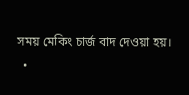সময় মেকিং চার্জ বাদ দেওয়া হয়।
  •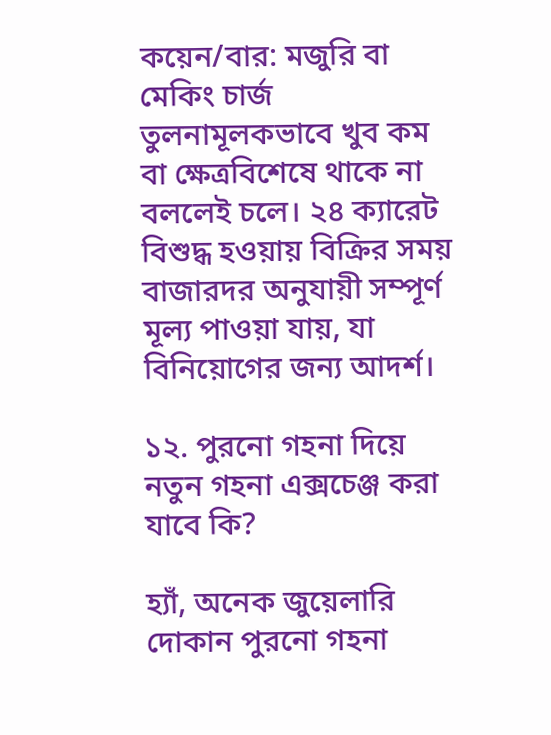কয়েন/বার: মজুরি বা মেকিং চার্জ তুলনামূলকভাবে খুব কম বা ক্ষেত্রবিশেষে থাকে না বললেই চলে। ২৪ ক্যারেট বিশুদ্ধ হওয়ায় বিক্রির সময় বাজারদর অনুযায়ী সম্পূর্ণ মূল্য পাওয়া যায়, যা বিনিয়োগের জন্য আদর্শ।

১২. পুরনো গহনা দিয়ে নতুন গহনা এক্সচেঞ্জ করা যাবে কি?

হ্যাঁ, অনেক জুয়েলারি দোকান পুরনো গহনা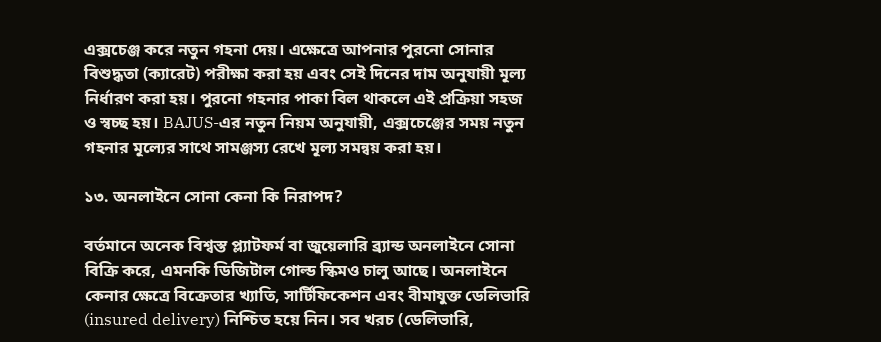এক্সচেঞ্জ করে নতুন গহনা দেয়। এক্ষেত্রে আপনার পুরনো সোনার বিশুদ্ধতা (ক্যারেট) পরীক্ষা করা হয় এবং সেই দিনের দাম অনুযায়ী মূল্য নির্ধারণ করা হয়। পুরনো গহনার পাকা বিল থাকলে এই প্রক্রিয়া সহজ ও স্বচ্ছ হয়। BAJUS-এর নতুন নিয়ম অনুযায়ী, এক্সচেঞ্জের সময় নতুন গহনার মূল্যের সাথে সামঞ্জস্য রেখে মূল্য সমন্বয় করা হয়।

১৩. অনলাইনে সোনা কেনা কি নিরাপদ?

বর্তমানে অনেক বিশ্বস্ত প্ল্যাটফর্ম বা জুয়েলারি ব্র্যান্ড অনলাইনে সোনা বিক্রি করে, এমনকি ডিজিটাল গোল্ড স্কিমও চালু আছে। অনলাইনে কেনার ক্ষেত্রে বিক্রেতার খ্যাতি, সার্টিফিকেশন এবং বীমাযুক্ত ডেলিভারি (insured delivery) নিশ্চিত হয়ে নিন। সব খরচ (ডেলিভারি,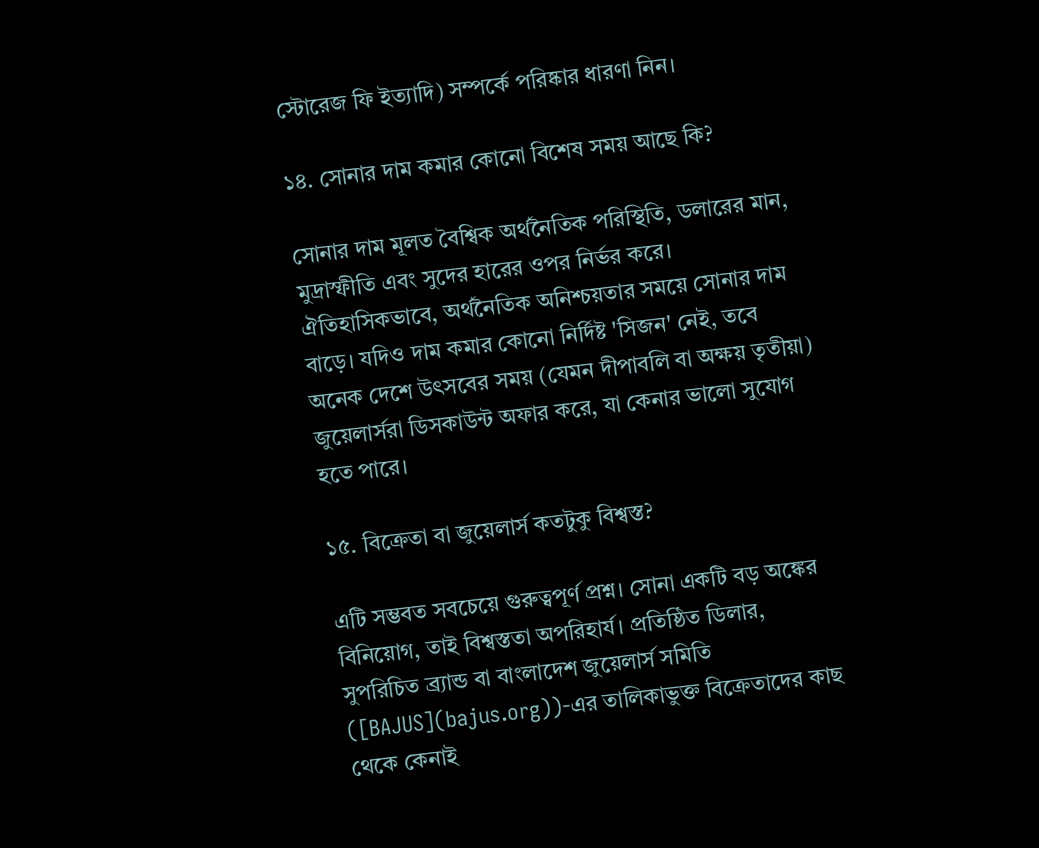স্টোরেজ ফি ইত্যাদি) সম্পর্কে পরিষ্কার ধারণা নিন।

১৪. সোনার দাম কমার কোনো বিশেষ সময় আছে কি?

সোনার দাম মূলত বৈশ্বিক অর্থনৈতিক পরিস্থিতি, ডলারের মান, মুদ্রাস্ফীতি এবং সুদের হারের ওপর নির্ভর করে। ঐতিহাসিকভাবে, অর্থনৈতিক অনিশ্চয়তার সময়ে সোনার দাম বাড়ে। যদিও দাম কমার কোনো নির্দিষ্ট 'সিজন' নেই, তবে অনেক দেশে উৎসবের সময় (যেমন দীপাবলি বা অক্ষয় তৃতীয়া) জুয়েলার্সরা ডিসকাউন্ট অফার করে, যা কেনার ভালো সুযোগ হতে পারে।

১৫. বিক্রেতা বা জুয়েলার্স কতটুকু বিশ্বস্ত?

এটি সম্ভবত সবচেয়ে গুরুত্বপূর্ণ প্রশ্ন। সোনা একটি বড় অঙ্কের বিনিয়োগ, তাই বিশ্বস্ততা অপরিহার্য। প্রতিষ্ঠিত ডিলার, সুপরিচিত ব্র্যান্ড বা বাংলাদেশ জুয়েলার্স সমিতি ([BAJUS](bajus.org))-এর তালিকাভুক্ত বিক্রেতাদের কাছ থেকে কেনাই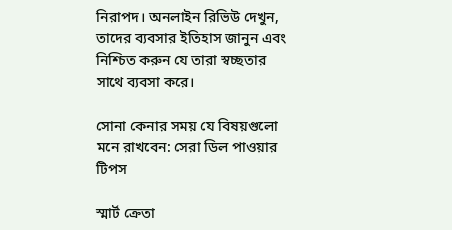নিরাপদ। অনলাইন রিভিউ দেখুন, তাদের ব্যবসার ইতিহাস জানুন এবং নিশ্চিত করুন যে তারা স্বচ্ছতার সাথে ব্যবসা করে।

সোনা কেনার সময় যে বিষয়গুলো মনে রাখবেন: সেরা ডিল পাওয়ার টিপস

স্মার্ট ক্রেতা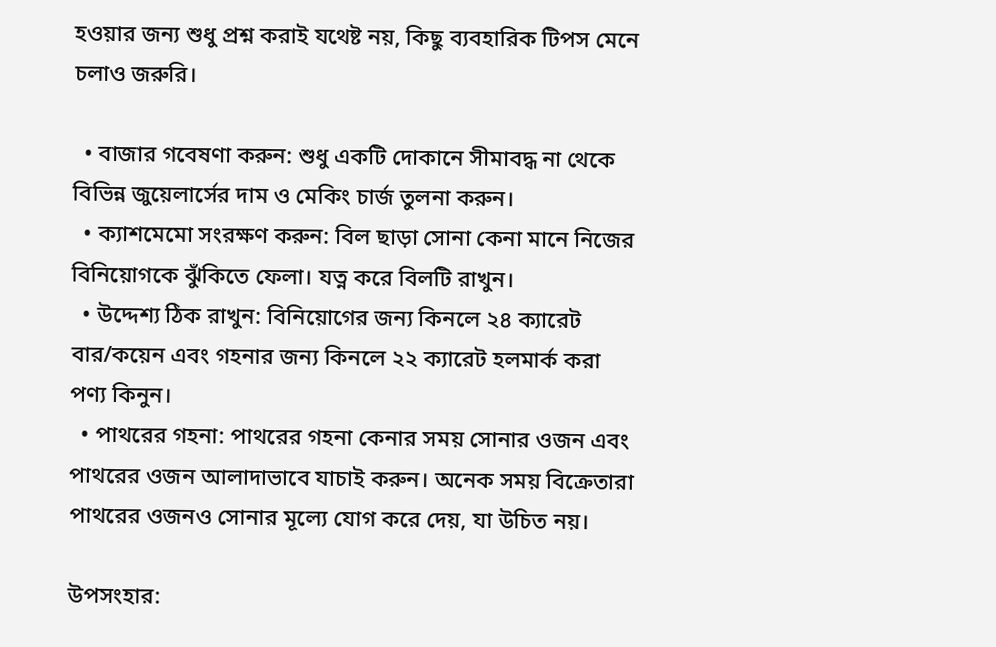হওয়ার জন্য শুধু প্রশ্ন করাই যথেষ্ট নয়, কিছু ব্যবহারিক টিপস মেনে চলাও জরুরি।

  • বাজার গবেষণা করুন: শুধু একটি দোকানে সীমাবদ্ধ না থেকে বিভিন্ন জুয়েলার্সের দাম ও মেকিং চার্জ তুলনা করুন।
  • ক্যাশমেমো সংরক্ষণ করুন: বিল ছাড়া সোনা কেনা মানে নিজের বিনিয়োগকে ঝুঁকিতে ফেলা। যত্ন করে বিলটি রাখুন।
  • উদ্দেশ্য ঠিক রাখুন: বিনিয়োগের জন্য কিনলে ২৪ ক্যারেট বার/কয়েন এবং গহনার জন্য কিনলে ২২ ক্যারেট হলমার্ক করা পণ্য কিনুন।
  • পাথরের গহনা: পাথরের গহনা কেনার সময় সোনার ওজন এবং পাথরের ওজন আলাদাভাবে যাচাই করুন। অনেক সময় বিক্রেতারা পাথরের ওজনও সোনার মূল্যে যোগ করে দেয়, যা উচিত নয়।

উপসংহার: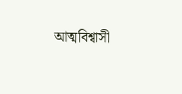আত্মবিশ্বাসী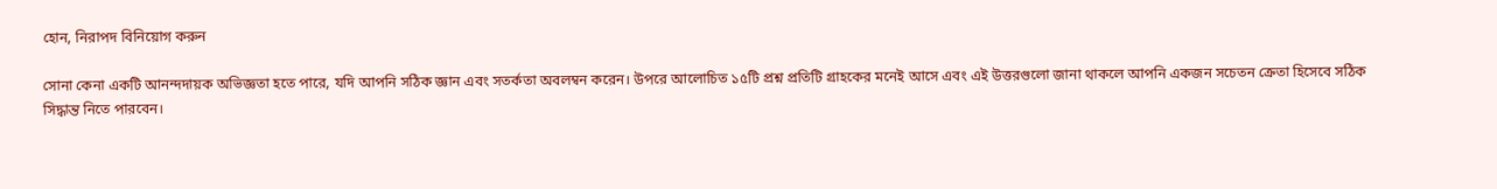হোন, নিরাপদ বিনিয়োগ করুন

সোনা কেনা একটি আনন্দদায়ক অভিজ্ঞতা হতে পারে, যদি আপনি সঠিক জ্ঞান এবং সতর্কতা অবলম্বন করেন। উপরে আলোচিত ১৫টি প্রশ্ন প্রতিটি গ্রাহকের মনেই আসে এবং এই উত্তরগুলো জানা থাকলে আপনি একজন সচেতন ক্রেতা হিসেবে সঠিক সিদ্ধান্ত নিতে পারবেন।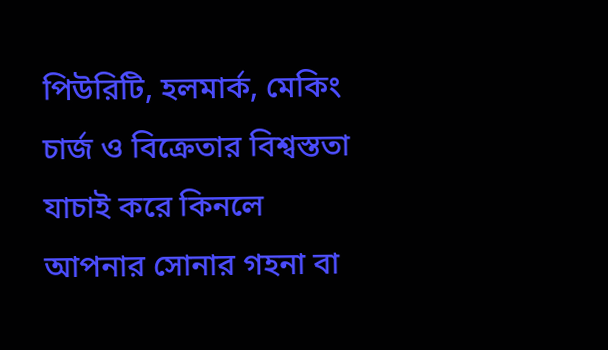পিউরিটি, হলমার্ক, মেকিং চার্জ ও বিক্রেতার বিশ্বস্ততা যাচাই করে কিনলে আপনার সোনার গহনা বা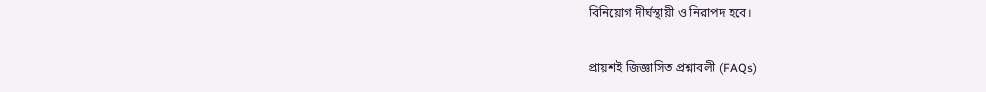বিনিয়োগ দীর্ঘস্থায়ী ও নিরাপদ হবে।

প্রায়শই জিজ্ঞাসিত প্রশ্নাবলী (FAQs)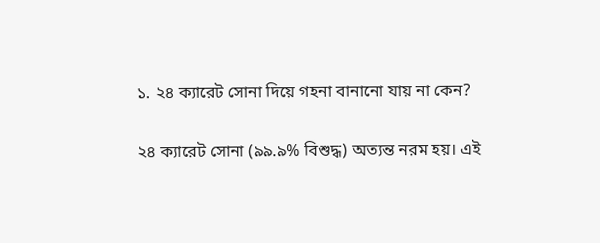১. ২৪ ক্যারেট সোনা দিয়ে গহনা বানানো যায় না কেন?

২৪ ক্যারেট সোনা (৯৯.৯% বিশুদ্ধ) অত্যন্ত নরম হয়। এই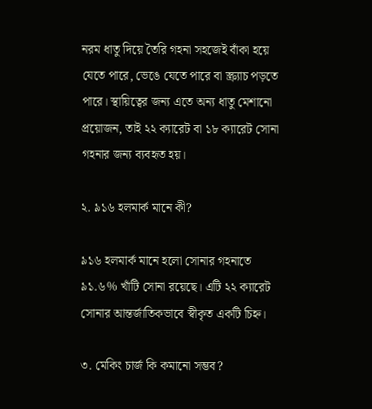নরম ধাতু দিয়ে তৈরি গহনা সহজেই বাঁকা হয়ে যেতে পারে, ভেঙে যেতে পারে বা স্ক্র্যাচ পড়তে পারে। স্থায়িত্বের জন্য এতে অন্য ধাতু মেশানো প্রয়োজন, তাই ২২ ক্যারেট বা ১৮ ক্যারেট সোনা গহনার জন্য ব্যবহৃত হয়।

২. ৯১৬ হলমার্ক মানে কী?

৯১৬ হলমার্ক মানে হলো সোনার গহনাতে ৯১.৬% খাঁটি সোনা রয়েছে। এটি ২২ ক্যারেট সোনার আন্তর্জাতিকভাবে স্বীকৃত একটি চিহ্ন।

৩. মেকিং চার্জ কি কমানো সম্ভব?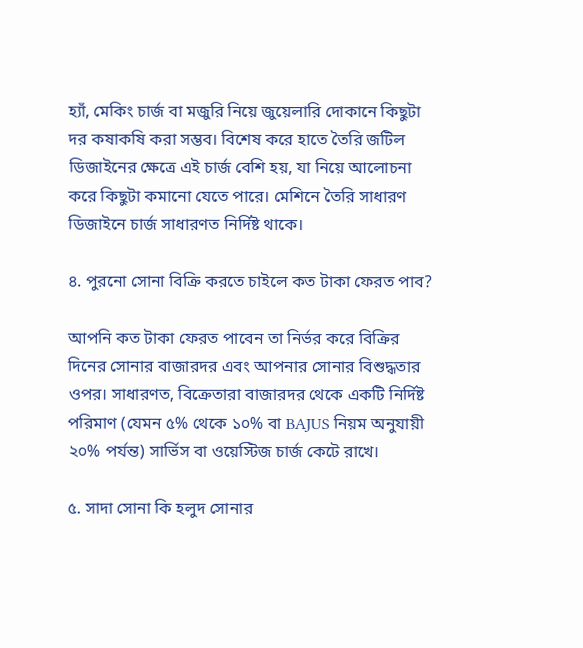হ্যাঁ, মেকিং চার্জ বা মজুরি নিয়ে জুয়েলারি দোকানে কিছুটা দর কষাকষি করা সম্ভব। বিশেষ করে হাতে তৈরি জটিল ডিজাইনের ক্ষেত্রে এই চার্জ বেশি হয়, যা নিয়ে আলোচনা করে কিছুটা কমানো যেতে পারে। মেশিনে তৈরি সাধারণ ডিজাইনে চার্জ সাধারণত নির্দিষ্ট থাকে।

৪. পুরনো সোনা বিক্রি করতে চাইলে কত টাকা ফেরত পাব?

আপনি কত টাকা ফেরত পাবেন তা নির্ভর করে বিক্রির দিনের সোনার বাজারদর এবং আপনার সোনার বিশুদ্ধতার ওপর। সাধারণত, বিক্রেতারা বাজারদর থেকে একটি নির্দিষ্ট পরিমাণ (যেমন ৫% থেকে ১০% বা BAJUS নিয়ম অনুযায়ী ২০% পর্যন্ত) সার্ভিস বা ওয়েস্টিজ চার্জ কেটে রাখে।

৫. সাদা সোনা কি হলুদ সোনার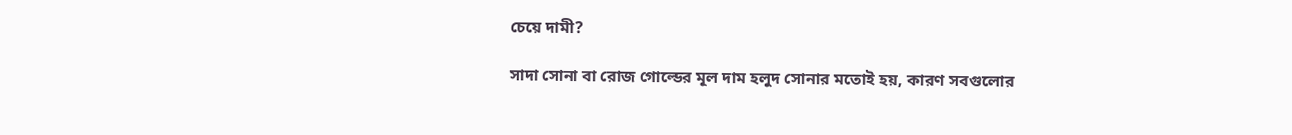চেয়ে দামী?

সাদা সোনা বা রোজ গোল্ডের মূল দাম হলুদ সোনার মতোই হয়, কারণ সবগুলোর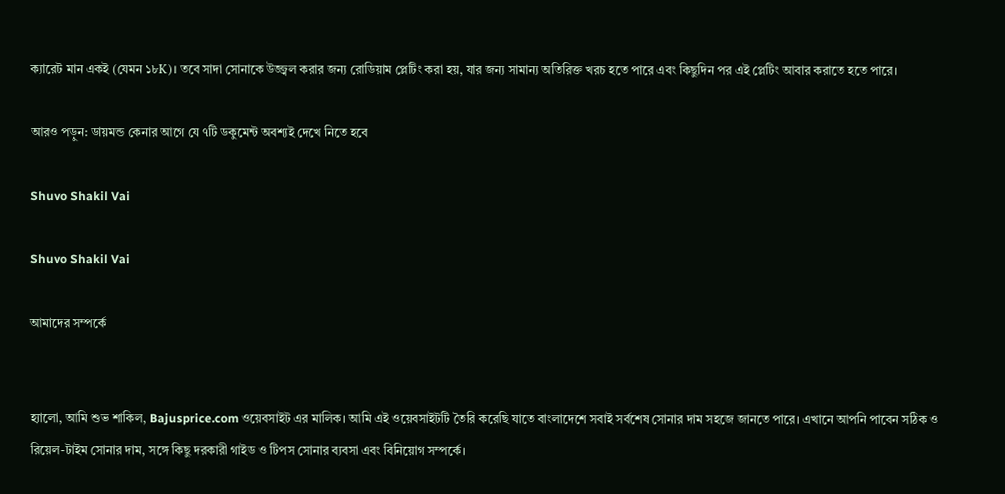ক্যারেট মান একই (যেমন ১৮K)। তবে সাদা সোনাকে উজ্জ্বল করার জন্য রোডিয়াম প্লেটিং করা হয়, যার জন্য সামান্য অতিরিক্ত খরচ হতে পারে এবং কিছুদিন পর এই প্লেটিং আবার করাতে হতে পারে।

আরও পড়ুন: ডায়মন্ড কেনার আগে যে ৭টি ডকুমেন্ট অবশ্যই দেখে নিতে হবে

Shuvo Shakil Vai

Shuvo Shakil Vai

আমাদের সম্পর্কে


হ্যালো, আমি শুভ শাকিল, Bajusprice.com ওয়েবসাইট এর মালিক। আমি এই ওয়েবসাইটটি তৈরি করেছি যাতে বাংলাদেশে সবাই সর্বশেষ সোনার দাম সহজে জানতে পারে। এখানে আপনি পাবেন সঠিক ও রিয়েল-টাইম সোনার দাম, সঙ্গে কিছু দরকারী গাইড ও টিপস সোনার ব্যবসা এবং বিনিয়োগ সম্পর্কে।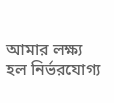আমার লক্ষ্য হল নির্ভরযোগ্য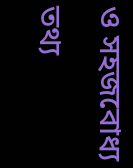ও সহজবোধ্য তথ্য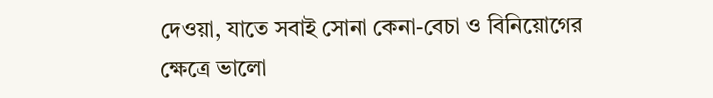দেওয়া, যাতে সবাই সোনা কেনা-বেচা ও বিনিয়োগের ক্ষেত্রে ভালো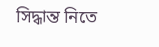সিদ্ধান্ত নিতে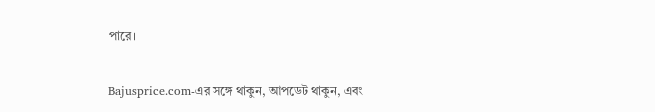পারে।

Bajusprice.com-এর সঙ্গে থাকুন, আপডেট থাকুন, এবং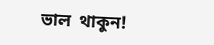ভাল  থাকুন!